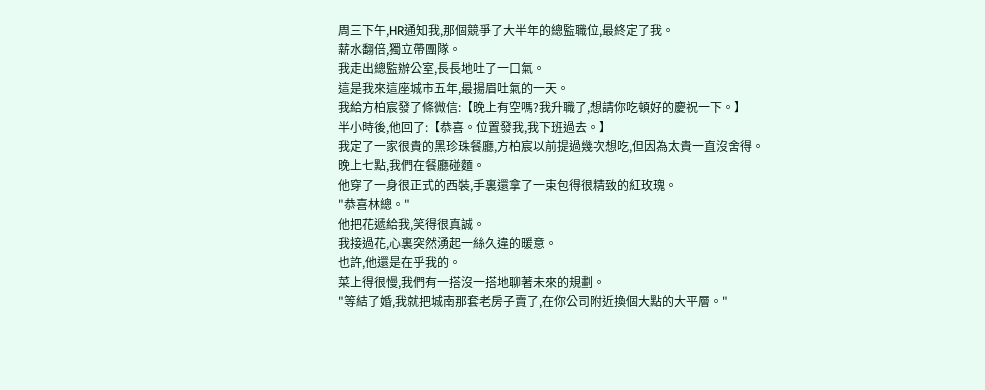周三下午,HR通知我,那個競爭了大半年的總監職位,最終定了我。
薪水翻倍,獨立帶團隊。
我走出總監辦公室,長長地吐了一口氣。
這是我來這座城市五年,最揚眉吐氣的一天。
我給方柏宸發了條微信:【晚上有空嗎?我升職了,想請你吃頓好的慶祝一下。】
半小時後,他回了:【恭喜。位置發我,我下班過去。】
我定了一家很貴的黑珍珠餐廳,方柏宸以前提過幾次想吃,但因為太貴一直沒舍得。
晚上七點,我們在餐廳碰麵。
他穿了一身很正式的西裝,手裏還拿了一束包得很精致的紅玫瑰。
"恭喜林總。"
他把花遞給我,笑得很真誠。
我接過花,心裏突然湧起一絲久違的暖意。
也許,他還是在乎我的。
菜上得很慢,我們有一搭沒一搭地聊著未來的規劃。
"等結了婚,我就把城南那套老房子賣了,在你公司附近換個大點的大平層。"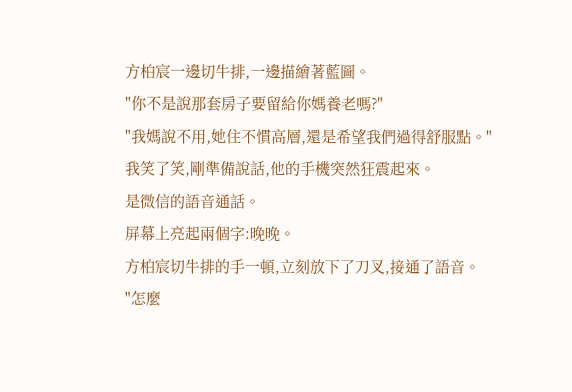方柏宸一邊切牛排,一邊描繪著藍圖。
"你不是說那套房子要留給你媽養老嗎?"
"我媽說不用,她住不慣高層,還是希望我們過得舒服點。"
我笑了笑,剛準備說話,他的手機突然狂震起來。
是微信的語音通話。
屏幕上亮起兩個字:晚晚。
方柏宸切牛排的手一頓,立刻放下了刀叉,接通了語音。
"怎麼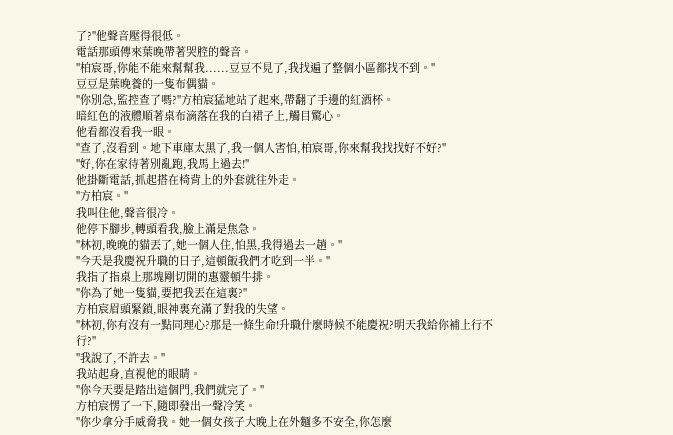了?"他聲音壓得很低。
電話那頭傳來葉晚帶著哭腔的聲音。
"柏宸哥,你能不能來幫幫我......豆豆不見了,我找遍了整個小區都找不到。"
豆豆是葉晚養的一隻布偶貓。
"你別急,監控查了嗎?"方柏宸猛地站了起來,帶翻了手邊的紅酒杯。
暗紅色的液體順著桌布滴落在我的白裙子上,觸目驚心。
他看都沒看我一眼。
"查了,沒看到。地下車庫太黑了,我一個人害怕,柏宸哥,你來幫我找找好不好?"
"好,你在家待著別亂跑,我馬上過去!"
他掛斷電話,抓起搭在椅背上的外套就往外走。
"方柏宸。"
我叫住他,聲音很冷。
他停下腳步,轉頭看我,臉上滿是焦急。
"林初,晚晚的貓丟了,她一個人住,怕黑,我得過去一趟。"
"今天是我慶祝升職的日子,這頓飯我們才吃到一半。"
我指了指桌上那塊剛切開的惠靈頓牛排。
"你為了她一隻貓,要把我丟在這裏?"
方柏宸眉頭緊鎖,眼神裏充滿了對我的失望。
"林初,你有沒有一點同理心?那是一條生命!升職什麼時候不能慶祝?明天我給你補上行不行?"
"我說了,不許去。"
我站起身,直視他的眼睛。
"你今天要是踏出這個門,我們就完了。"
方柏宸愣了一下,隨即發出一聲冷笑。
"你少拿分手威脅我。她一個女孩子大晚上在外麵多不安全,你怎麼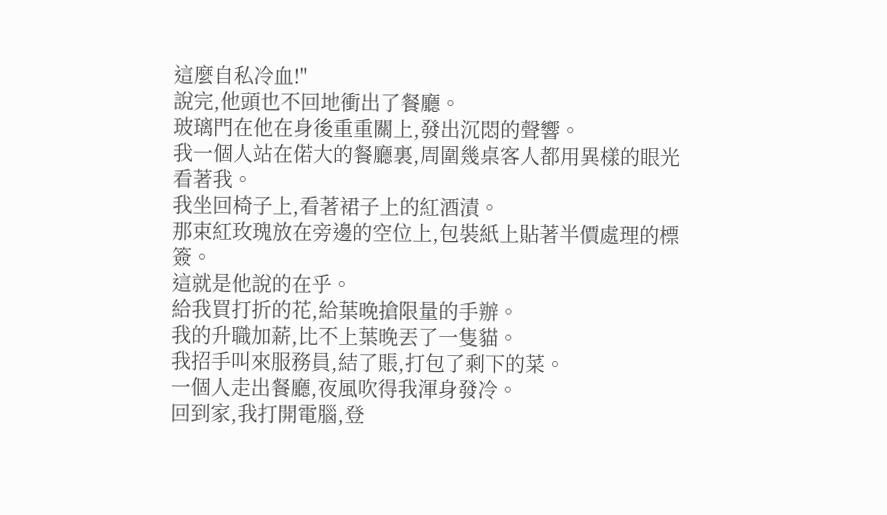這麼自私冷血!"
說完,他頭也不回地衝出了餐廳。
玻璃門在他在身後重重關上,發出沉悶的聲響。
我一個人站在偌大的餐廳裏,周圍幾桌客人都用異樣的眼光看著我。
我坐回椅子上,看著裙子上的紅酒漬。
那束紅玫瑰放在旁邊的空位上,包裝紙上貼著半價處理的標簽。
這就是他說的在乎。
給我買打折的花,給葉晚搶限量的手辦。
我的升職加薪,比不上葉晚丟了一隻貓。
我招手叫來服務員,結了賬,打包了剩下的菜。
一個人走出餐廳,夜風吹得我渾身發冷。
回到家,我打開電腦,登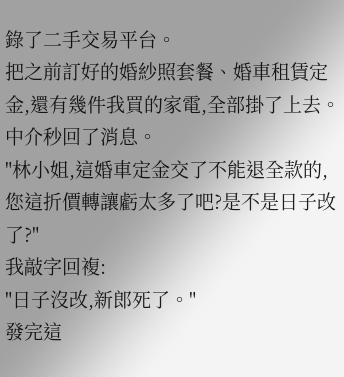錄了二手交易平台。
把之前訂好的婚紗照套餐、婚車租賃定金,還有幾件我買的家電,全部掛了上去。
中介秒回了消息。
"林小姐,這婚車定金交了不能退全款的,您這折價轉讓虧太多了吧?是不是日子改了?"
我敲字回複:
"日子沒改,新郎死了。"
發完這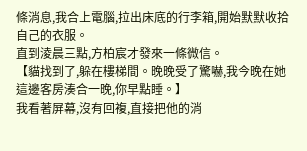條消息,我合上電腦,拉出床底的行李箱,開始默默收拾自己的衣服。
直到淩晨三點,方柏宸才發來一條微信。
【貓找到了,躲在樓梯間。晚晚受了驚嚇,我今晚在她這邊客房湊合一晚,你早點睡。】
我看著屏幕,沒有回複,直接把他的消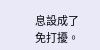息設成了免打擾。